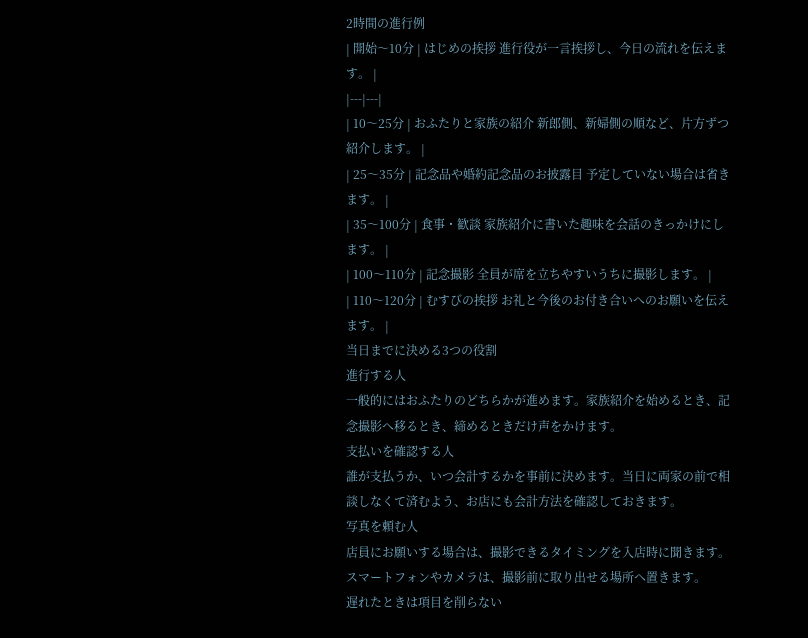2時間の進行例
| 開始〜10分 | はじめの挨拶 進行役が一言挨拶し、今日の流れを伝えます。 |
|---|---|
| 10〜25分 | おふたりと家族の紹介 新郎側、新婦側の順など、片方ずつ紹介します。 |
| 25〜35分 | 記念品や婚約記念品のお披露目 予定していない場合は省きます。 |
| 35〜100分 | 食事・歓談 家族紹介に書いた趣味を会話のきっかけにします。 |
| 100〜110分 | 記念撮影 全員が席を立ちやすいうちに撮影します。 |
| 110〜120分 | むすびの挨拶 お礼と今後のお付き合いへのお願いを伝えます。 |
当日までに決める3つの役割
進行する人
一般的にはおふたりのどちらかが進めます。家族紹介を始めるとき、記念撮影へ移るとき、締めるときだけ声をかけます。
支払いを確認する人
誰が支払うか、いつ会計するかを事前に決めます。当日に両家の前で相談しなくて済むよう、お店にも会計方法を確認しておきます。
写真を頼む人
店員にお願いする場合は、撮影できるタイミングを入店時に聞きます。スマートフォンやカメラは、撮影前に取り出せる場所へ置きます。
遅れたときは項目を削らない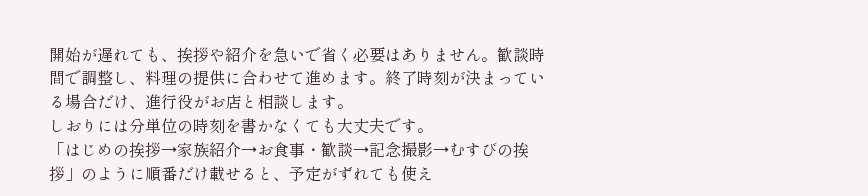開始が遅れても、挨拶や紹介を急いで省く必要はありません。歓談時間で調整し、料理の提供に合わせて進めます。終了時刻が決まっている場合だけ、進行役がお店と相談します。
しおりには分単位の時刻を書かなくても大丈夫です。
「はじめの挨拶→家族紹介→お食事・歓談→記念撮影→むすびの挨拶」のように順番だけ載せると、予定がずれても使え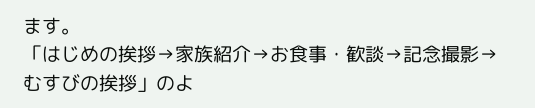ます。
「はじめの挨拶→家族紹介→お食事・歓談→記念撮影→むすびの挨拶」のよ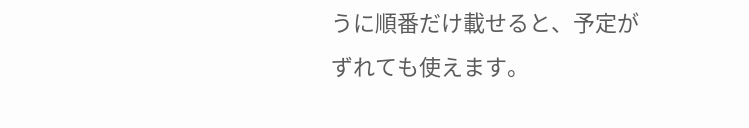うに順番だけ載せると、予定がずれても使えます。